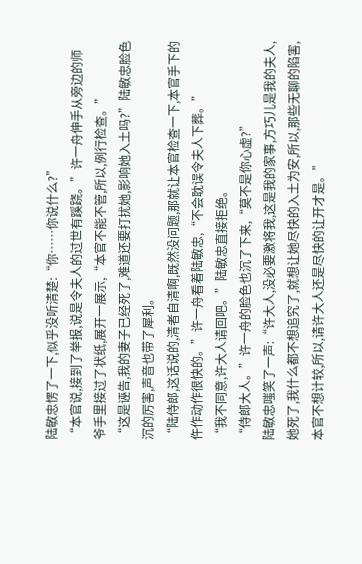陆敏忠愣了一下,似乎没听清楚:“你……你说什么?”
“本官说,接到了举报,说是令夫人的过世有蹊跷。”许一舟伸手从旁边的师爷手里接过了状纸,展开一展示,“本官不能不管,所以,例行检查。”
“这是诬告,我的妻子已经死了,难道还要打扰她,影响她入土吗?”陆敏忠脸色沉的厉害,声音也带了犀利。
“陆侍郎,这话说的,清者自清啊,既然没问题,那就让本官检查一下,本官手下的仵作动作很快的。”许一舟看着陆敏忠,“不会耽误令夫人下葬。”
“我不同意,许大人请回吧。”陆敏忠直接拒绝。
“侍郎大人。”许一舟的脸色也沉了下来,“莫不是你心虚?”
陆敏忠嗤笑了一声:“许大人,没必要激将我,这是我的家事,方巧儿是我的夫人,她死了,我什么都不想追究了,就想让她尽快的入土为安,所以,那些无聊的陷害,本官不想计较,所以,请许大人还是尽快的让开才是。”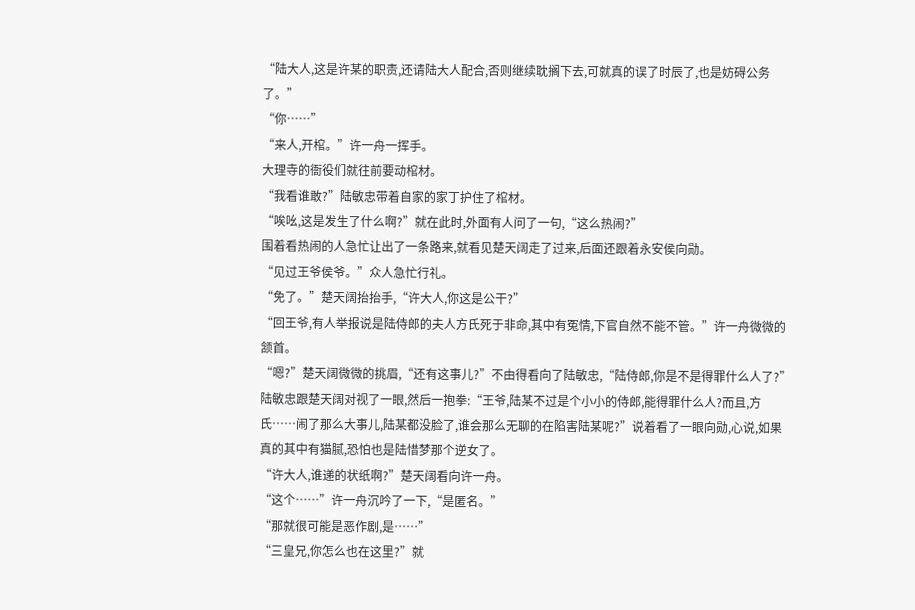“陆大人,这是许某的职责,还请陆大人配合,否则继续耽搁下去,可就真的误了时辰了,也是妨碍公务了。”
“你……”
“来人,开棺。”许一舟一挥手。
大理寺的衙役们就往前要动棺材。
“我看谁敢?”陆敏忠带着自家的家丁护住了棺材。
“唉吆,这是发生了什么啊?”就在此时,外面有人问了一句,“这么热闹?”
围着看热闹的人急忙让出了一条路来,就看见楚天阔走了过来,后面还跟着永安侯向勋。
“见过王爷侯爷。”众人急忙行礼。
“免了。”楚天阔抬抬手,“许大人,你这是公干?”
“回王爷,有人举报说是陆侍郎的夫人方氏死于非命,其中有冤情,下官自然不能不管。”许一舟微微的颔首。
“嗯?”楚天阔微微的挑眉,“还有这事儿?”不由得看向了陆敏忠,“陆侍郎,你是不是得罪什么人了?”
陆敏忠跟楚天阔对视了一眼,然后一抱拳:“王爷,陆某不过是个小小的侍郎,能得罪什么人?而且,方氏……闹了那么大事儿,陆某都没脸了,谁会那么无聊的在陷害陆某呢?”说着看了一眼向勋,心说,如果真的其中有猫腻,恐怕也是陆惜梦那个逆女了。
“许大人,谁递的状纸啊?”楚天阔看向许一舟。
“这个……”许一舟沉吟了一下,“是匿名。”
“那就很可能是恶作剧,是……”
“三皇兄,你怎么也在这里?”就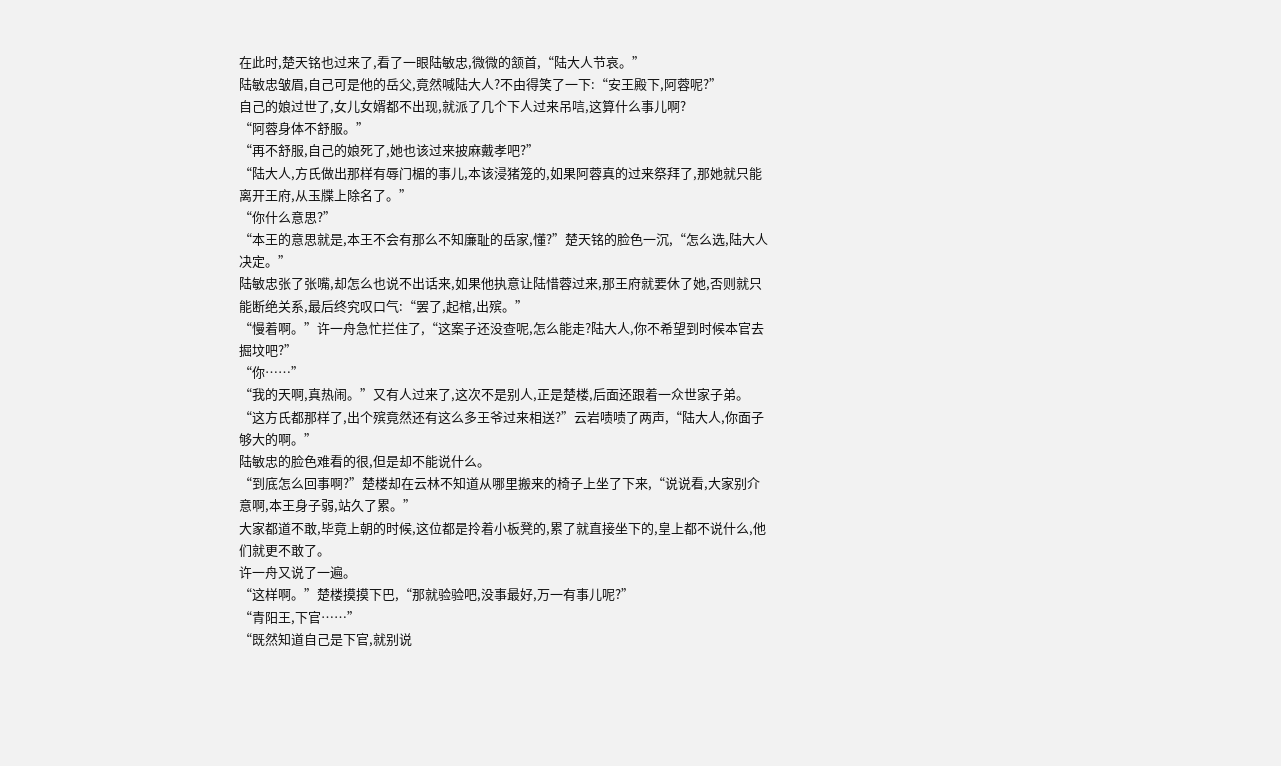在此时,楚天铭也过来了,看了一眼陆敏忠,微微的颔首,“陆大人节哀。”
陆敏忠皱眉,自己可是他的岳父,竟然喊陆大人?不由得笑了一下:“安王殿下,阿蓉呢?”
自己的娘过世了,女儿女婿都不出现,就派了几个下人过来吊唁,这算什么事儿啊?
“阿蓉身体不舒服。”
“再不舒服,自己的娘死了,她也该过来披麻戴孝吧?”
“陆大人,方氏做出那样有辱门楣的事儿,本该浸猪笼的,如果阿蓉真的过来祭拜了,那她就只能离开王府,从玉牒上除名了。”
“你什么意思?”
“本王的意思就是,本王不会有那么不知廉耻的岳家,懂?”楚天铭的脸色一沉,“怎么选,陆大人决定。”
陆敏忠张了张嘴,却怎么也说不出话来,如果他执意让陆惜蓉过来,那王府就要休了她,否则就只能断绝关系,最后终究叹口气:“罢了,起棺,出殡。”
“慢着啊。”许一舟急忙拦住了,“这案子还没查呢,怎么能走?陆大人,你不希望到时候本官去掘坟吧?”
“你……”
“我的天啊,真热闹。”又有人过来了,这次不是别人,正是楚楼,后面还跟着一众世家子弟。
“这方氏都那样了,出个殡竟然还有这么多王爷过来相送?”云岩啧啧了两声,“陆大人,你面子够大的啊。”
陆敏忠的脸色难看的很,但是却不能说什么。
“到底怎么回事啊?”楚楼却在云林不知道从哪里搬来的椅子上坐了下来,“说说看,大家别介意啊,本王身子弱,站久了累。”
大家都道不敢,毕竟上朝的时候,这位都是拎着小板凳的,累了就直接坐下的,皇上都不说什么,他们就更不敢了。
许一舟又说了一遍。
“这样啊。”楚楼摸摸下巴,“那就验验吧,没事最好,万一有事儿呢?”
“青阳王,下官……”
“既然知道自己是下官,就别说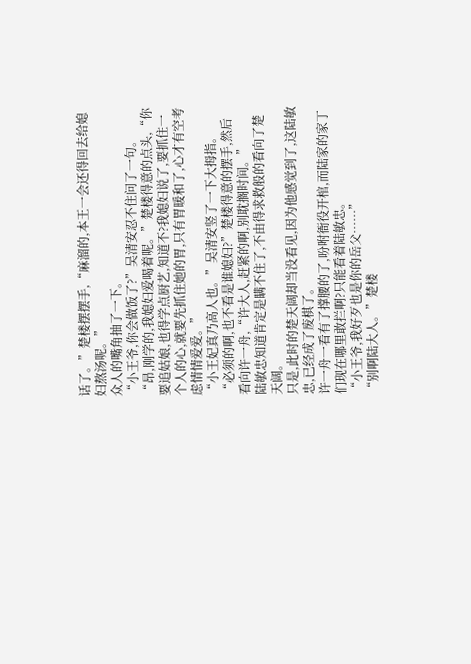话了。”楚楼摆摆手,“麻溜的,本王一会还得回去给媳妇熬汤呢。”
众人的嘴角抽了一下。
“小王爷,你会做饭了?”吴清安忍不住问了一句。
“昂,刚学的,我媳妇爱喝着呢。”楚楼得意的点头,“你要追姑娘,也得学点厨艺,知道不?我媳妇说了,要抓住一个人的心,就要先抓住她的胃,只有胃暖和了,心才有空考虑情情爱爱。”
“小王妃真乃高人也。”吴清安竖了一下大拇指。
“必须的啊,也不看是谁媳妇?”楚楼得意的摆手,然后看向许一舟,“许大人,赶紧的啊,别耽搁时间。”
陆敏忠知道肯定是瞒不住了,不由得求救般的看向了楚天阔。
只是,此时的楚天阔却当没看见,因为他感觉到了,这陆敏忠,已经成了废棋了。
许一舟一看有了撑腰的了,吩咐衙役开棺,而陆家的家丁们现在哪里敢拦啊?只能看着陆敏忠。
“小王爷,我好歹也是你的岳父……”
“别啊陆大人。”楚楼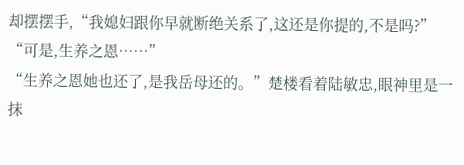却摆摆手,“我媳妇跟你早就断绝关系了,这还是你提的,不是吗?”
“可是,生养之恩……”
“生养之恩她也还了,是我岳母还的。”楚楼看着陆敏忠,眼神里是一抹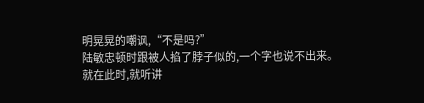明晃晃的嘲讽,“不是吗?”
陆敏忠顿时跟被人掐了脖子似的,一个字也说不出来。
就在此时,就听讲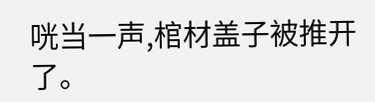咣当一声,棺材盖子被推开了。